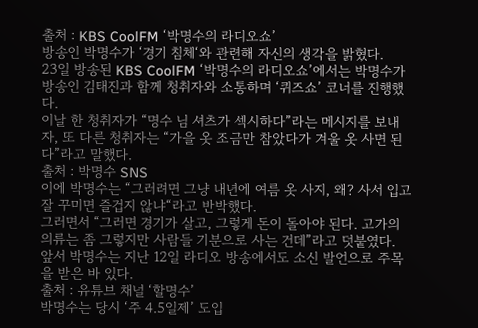출처 : KBS CoolFM ‘박명수의 라디오쇼’
방송인 박명수가 ‘경기 침체‘와 관련해 자신의 생각을 밝혔다.
23일 방송된 KBS CoolFM ‘박명수의 라디오쇼’에서는 박명수가 방송인 김태진과 함께 청취자와 소통하며 ‘퀴즈쇼’ 코너를 진행했다.
이날 한 청취자가 “명수 님 셔츠가 섹시하다”라는 메시지를 보내자, 또 다른 청취자는 “가을 옷 조금만 참았다가 겨울 옷 사면 된다”라고 말했다.
출처 : 박명수 SNS
이에 박명수는 “그러려면 그냥 내년에 여름 옷 사지, 왜? 사서 입고 잘 꾸미면 즐겁지 않냐“라고 반박했다.
그러면서 “그러면 경기가 살고, 그렇게 돈이 돌아야 된다. 고가의 의류는 좀 그렇지만 사람들 기분으로 사는 건데”라고 덧붙였다.
앞서 박명수는 지난 12일 라디오 방송에서도 소신 발언으로 주목을 받은 바 있다.
출처 : 유튜브 채널 ‘할명수’
박명수는 당시 ‘주 4.5일제’ 도입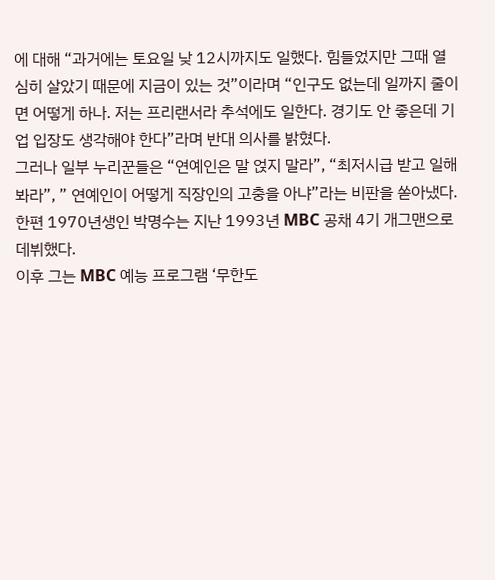에 대해 “과거에는 토요일 낮 12시까지도 일했다. 힘들었지만 그때 열심히 살았기 때문에 지금이 있는 것”이라며 “인구도 없는데 일까지 줄이면 어떻게 하나. 저는 프리랜서라 추석에도 일한다. 경기도 안 좋은데 기업 입장도 생각해야 한다”라며 반대 의사를 밝혔다.
그러나 일부 누리꾼들은 “연예인은 말 얹지 말라”, “최저시급 받고 일해봐라”, ” 연예인이 어떻게 직장인의 고충을 아냐”라는 비판을 쏟아냈다.
한편 1970년생인 박명수는 지난 1993년 MBC 공채 4기 개그맨으로 데뷔했다.
이후 그는 MBC 예능 프로그램 ‘무한도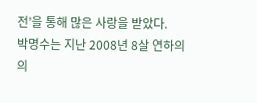전’을 통해 많은 사랑을 받았다.
박명수는 지난 2008년 8살 연하의 의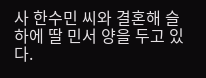사 한수민 씨와 결혼해 슬하에 딸 민서 양을 두고 있다.